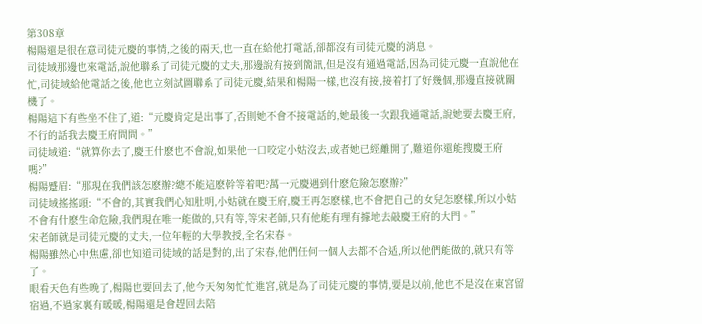第308章
楊陽還是很在意司徒元慶的事情,之後的兩天,也一直在給他打電話,卻都沒有司徒元慶的消息。
司徒域那邊也來電話,說他聯系了司徒元慶的丈夫,那邊說有接到簡訊,但是沒有通過電話,因為司徒元慶一直說他在忙,司徒域給他電話之後,他也立刻試圖聯系了司徒元慶,結果和楊陽一樣,也沒有接,接着打了好幾個,那邊直接就關機了。
楊陽這下有些坐不住了,道:“元慶肯定是出事了,否則她不會不接電話的,她最後一次跟我通電話,說她要去慶王府,不行的話我去慶王府問問。”
司徒域道:“就算你去了,慶王什麽也不會說,如果他一口咬定小姑沒去,或者她已經離開了,難道你還能搜慶王府嗎?”
楊陽蹙眉:“那現在我們該怎麽辦?總不能這麽幹等着吧?萬一元慶遇到什麽危險怎麽辦?”
司徒域搖搖頭:“不會的,其實我們心知肚明,小姑就在慶王府,慶王再怎麽樣,也不會把自己的女兒怎麽樣,所以小姑不會有什麽生命危險,我們現在唯一能做的,只有等,等宋老師,只有他能有理有據地去敲慶王府的大門。”
宋老師就是司徒元慶的丈夫,一位年輕的大學教授,全名宋春。
楊陽雖然心中焦慮,卻也知道司徒域的話是對的,出了宋春,他們任何一個人去都不合适,所以他們能做的,就只有等了。
眼看天色有些晚了,楊陽也要回去了,他今天匆匆忙忙進宮,就是為了司徒元慶的事情,要是以前,他也不是沒在東宮留宿過,不過家裏有暖暖,楊陽還是會趕回去陪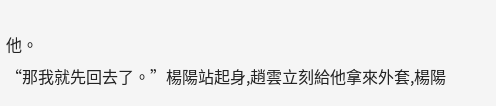他。
“那我就先回去了。”楊陽站起身,趙雲立刻給他拿來外套,楊陽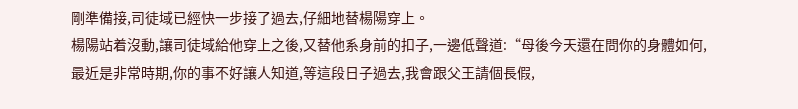剛準備接,司徒域已經快一步接了過去,仔細地替楊陽穿上。
楊陽站着沒動,讓司徒域給他穿上之後,又替他系身前的扣子,一邊低聲道:“母後今天還在問你的身體如何,最近是非常時期,你的事不好讓人知道,等這段日子過去,我會跟父王請個長假,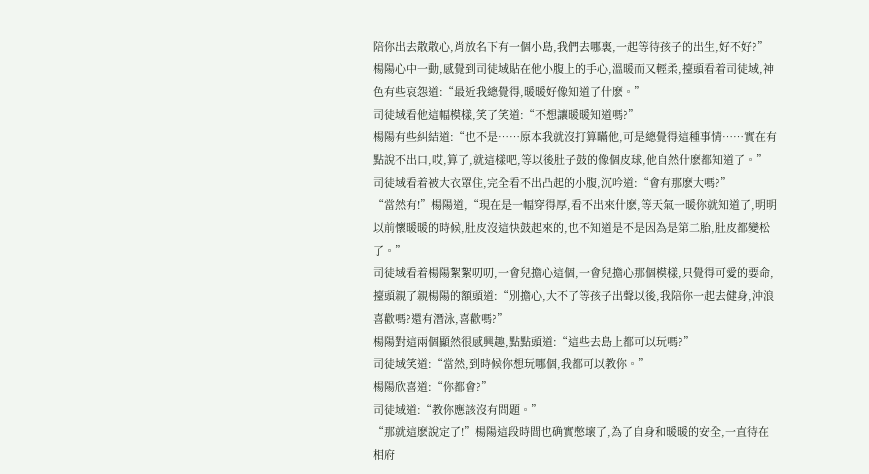陪你出去散散心,肖放名下有一個小島,我們去哪裏,一起等待孩子的出生,好不好?”
楊陽心中一動,感覺到司徒域貼在他小腹上的手心,溫暖而又輕柔,擡頭看着司徒域,神色有些哀怨道:“最近我總覺得,暖暖好像知道了什麽。”
司徒域看他這幅模樣,笑了笑道:“不想讓暖暖知道嗎?”
楊陽有些糾結道:“也不是……原本我就沒打算瞞他,可是總覺得這種事情……實在有點說不出口,哎,算了,就這樣吧,等以後肚子鼓的像個皮球,他自然什麽都知道了。”
司徒域看着被大衣罩住,完全看不出凸起的小腹,沉吟道:“會有那麽大嗎?”
“當然有!”楊陽道,“現在是一幅穿得厚,看不出來什麽,等天氣一暖你就知道了,明明以前懷暖暖的時候,肚皮沒這快鼓起來的,也不知道是不是因為是第二胎,肚皮都變松了。”
司徒域看着楊陽絮絮叨叨,一會兒擔心這個,一會兒擔心那個模樣,只覺得可愛的要命,擡頭親了親楊陽的額頭道:“別擔心,大不了等孩子出聲以後,我陪你一起去健身,沖浪喜歡嗎?還有潛泳,喜歡嗎?”
楊陽對這兩個顯然很感興趣,點點頭道:“這些去島上都可以玩嗎?”
司徒域笑道:“當然,到時候你想玩哪個,我都可以教你。”
楊陽欣喜道:“你都會?”
司徒域道:“教你應該沒有問題。”
“那就這麽說定了!”楊陽這段時間也确實憋壞了,為了自身和暖暖的安全,一直待在相府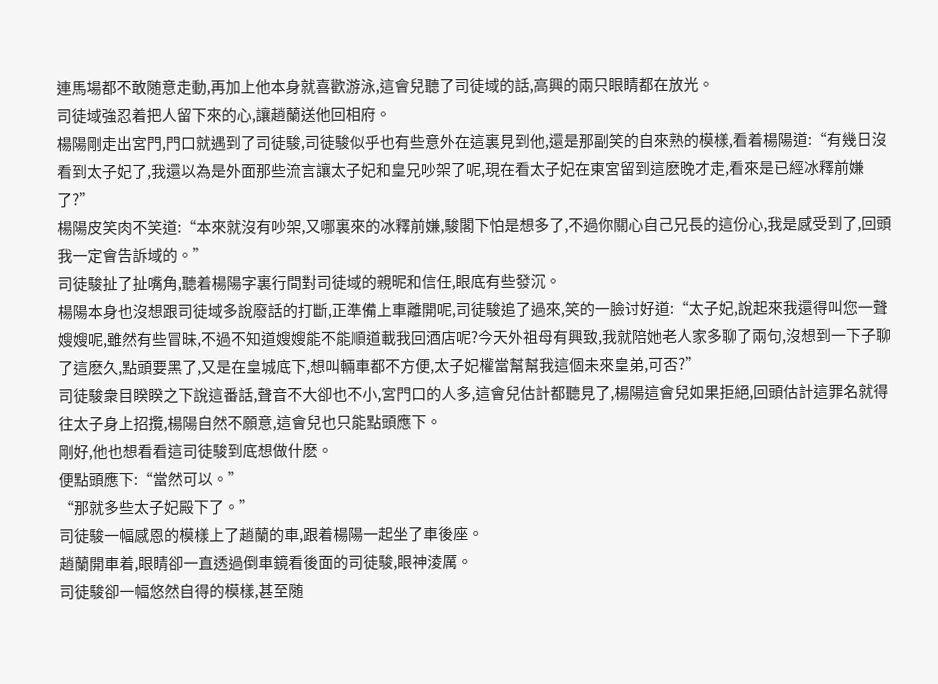連馬場都不敢随意走動,再加上他本身就喜歡游泳,這會兒聽了司徒域的話,高興的兩只眼睛都在放光。
司徒域強忍着把人留下來的心,讓趙蘭送他回相府。
楊陽剛走出宮門,門口就遇到了司徒駿,司徒駿似乎也有些意外在這裏見到他,還是那副笑的自來熟的模樣,看着楊陽道:“有幾日沒看到太子妃了,我還以為是外面那些流言讓太子妃和皇兄吵架了呢,現在看太子妃在東宮留到這麽晚才走,看來是已經冰釋前嫌了?”
楊陽皮笑肉不笑道:“本來就沒有吵架,又哪裏來的冰釋前嫌,駿閣下怕是想多了,不過你關心自己兄長的這份心,我是感受到了,回頭我一定會告訴域的。”
司徒駿扯了扯嘴角,聽着楊陽字裏行間對司徒域的親昵和信任,眼底有些發沉。
楊陽本身也沒想跟司徒域多說廢話的打斷,正準備上車離開呢,司徒駿追了過來,笑的一臉讨好道:“太子妃,說起來我還得叫您一聲嫂嫂呢,雖然有些冒昧,不過不知道嫂嫂能不能順道載我回酒店呢?今天外祖母有興致,我就陪她老人家多聊了兩句,沒想到一下子聊了這麽久,點頭要黑了,又是在皇城底下,想叫輛車都不方便,太子妃權當幫幫我這個未來皇弟,可否?”
司徒駿衆目睽睽之下說這番話,聲音不大卻也不小,宮門口的人多,這會兒估計都聽見了,楊陽這會兒如果拒絕,回頭估計這罪名就得往太子身上招攬,楊陽自然不願意,這會兒也只能點頭應下。
剛好,他也想看看這司徒駿到底想做什麽。
便點頭應下:“當然可以。”
“那就多些太子妃殿下了。”
司徒駿一幅感恩的模樣上了趙蘭的車,跟着楊陽一起坐了車後座。
趙蘭開車着,眼睛卻一直透過倒車鏡看後面的司徒駿,眼神淩厲。
司徒駿卻一幅悠然自得的模樣,甚至随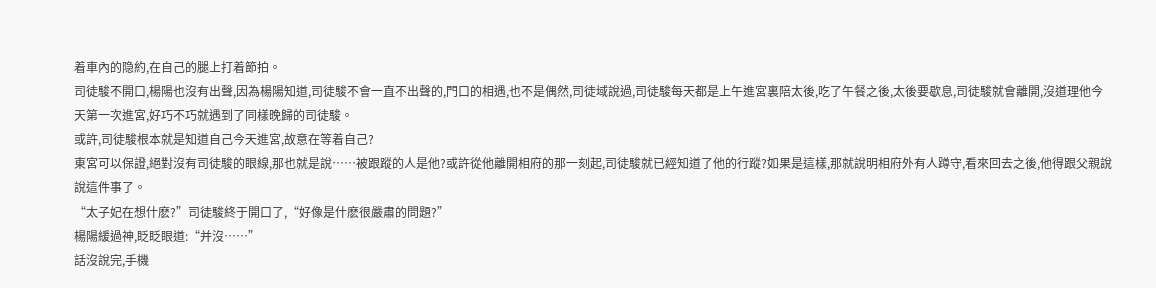着車內的隐約,在自己的腿上打着節拍。
司徒駿不開口,楊陽也沒有出聲,因為楊陽知道,司徒駿不會一直不出聲的,門口的相遇,也不是偶然,司徒域說過,司徒駿每天都是上午進宮裏陪太後,吃了午餐之後,太後要歇息,司徒駿就會離開,沒道理他今天第一次進宮,好巧不巧就遇到了同樣晚歸的司徒駿。
或許,司徒駿根本就是知道自己今天進宮,故意在等着自己?
東宮可以保證,絕對沒有司徒駿的眼線,那也就是說……被跟蹤的人是他?或許從他離開相府的那一刻起,司徒駿就已經知道了他的行蹤?如果是這樣,那就說明相府外有人蹲守,看來回去之後,他得跟父親說說這件事了。
“太子妃在想什麽?”司徒駿終于開口了,“好像是什麽很嚴肅的問題?”
楊陽緩過神,眨眨眼道:“并沒……”
話沒說完,手機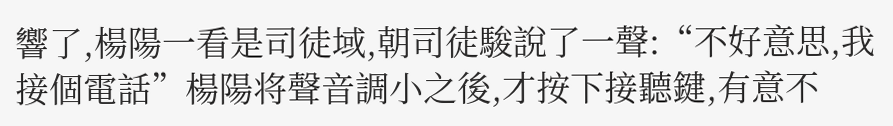響了,楊陽一看是司徒域,朝司徒駿說了一聲:“不好意思,我接個電話”楊陽将聲音調小之後,才按下接聽鍵,有意不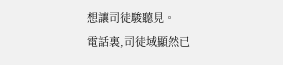想讓司徒駿聽見。
電話裏,司徒域顯然已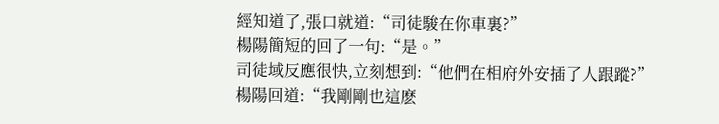經知道了,張口就道:“司徒駿在你車裏?”
楊陽簡短的回了一句:“是。”
司徒域反應很快,立刻想到:“他們在相府外安插了人跟蹤?”
楊陽回道:“我剛剛也這麽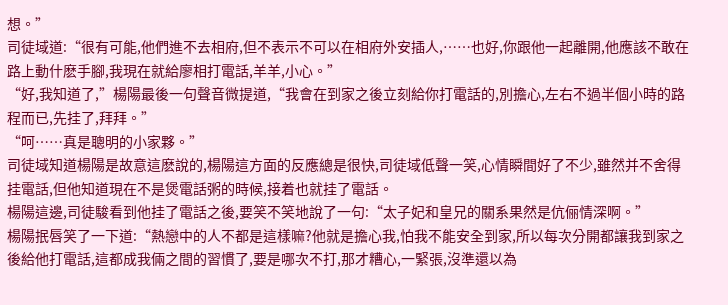想。”
司徒域道:“很有可能,他們進不去相府,但不表示不可以在相府外安插人,……也好,你跟他一起離開,他應該不敢在路上動什麽手腳,我現在就給廖相打電話,羊羊,小心。”
“好,我知道了,”楊陽最後一句聲音微提道,“我會在到家之後立刻給你打電話的,別擔心,左右不過半個小時的路程而已,先挂了,拜拜。”
“呵……真是聰明的小家夥。”
司徒域知道楊陽是故意這麽說的,楊陽這方面的反應總是很快,司徒域低聲一笑,心情瞬間好了不少,雖然并不舍得挂電話,但他知道現在不是煲電話粥的時候,接着也就挂了電話。
楊陽這邊,司徒駿看到他挂了電話之後,要笑不笑地說了一句:“太子妃和皇兄的關系果然是伉俪情深啊。”
楊陽抿唇笑了一下道:“熱戀中的人不都是這樣嘛?他就是擔心我,怕我不能安全到家,所以每次分開都讓我到家之後給他打電話,這都成我倆之間的習慣了,要是哪次不打,那才糟心,一緊張,沒準還以為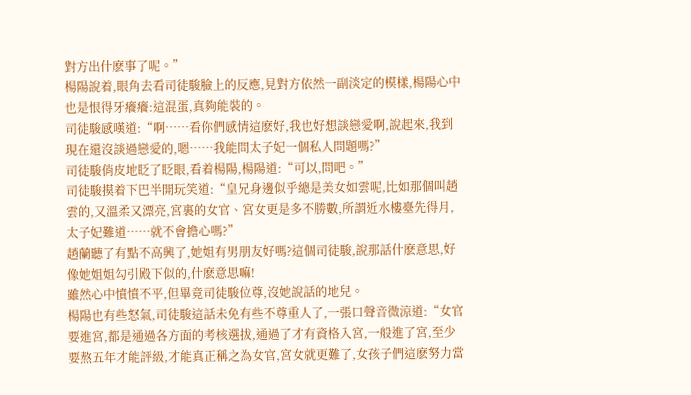對方出什麽事了呢。”
楊陽說着,眼角去看司徒駿臉上的反應,見對方依然一副淡定的模樣,楊陽心中也是恨得牙癢癢:這混蛋,真夠能裝的。
司徒駿感嘆道:“啊……看你們感情這麽好,我也好想談戀愛啊,說起來,我到現在還沒談過戀愛的,嗯……我能問太子妃一個私人問題嗎?”
司徒駿俏皮地眨了眨眼,看着楊陽,楊陽道:“可以,問吧。”
司徒駿摸着下巴半開玩笑道:“皇兄身邊似乎總是美女如雲呢,比如那個叫趙雲的,又溫柔又漂亮,宮裏的女官、宮女更是多不勝數,所謂近水樓臺先得月,太子妃難道……就不會擔心嗎?”
趙蘭聽了有點不高興了,她姐有男朋友好嗎?這個司徒駿,說那話什麽意思,好像她姐姐勾引殿下似的,什麽意思嘛!
雖然心中憤憤不平,但畢竟司徒駿位尊,沒她說話的地兒。
楊陽也有些怒氣,司徒駿這話未免有些不尊重人了,一張口聲音微涼道:“女官要進宮,都是通過各方面的考核選拔,通過了才有資格入宮,一般進了宮,至少要熬五年才能評級,才能真正稱之為女官,宮女就更難了,女孩子們這麽努力當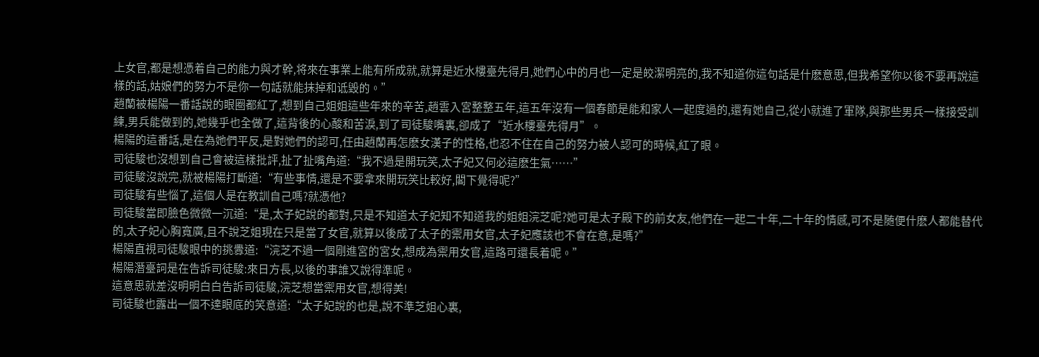上女官,都是想憑着自己的能力與才幹,将來在事業上能有所成就,就算是近水樓臺先得月,她們心中的月也一定是皎潔明亮的,我不知道你這句話是什麽意思,但我希望你以後不要再說這樣的話,姑娘們的努力不是你一句話就能抹掉和诋毀的。”
趙蘭被楊陽一番話說的眼圈都紅了,想到自己姐姐這些年來的辛苦,趙雲入宮整整五年,這五年沒有一個春節是能和家人一起度過的,還有她自己,從小就進了軍隊,與那些男兵一樣接受訓練,男兵能做到的,她幾乎也全做了,這背後的心酸和苦淚,到了司徒駿嘴裏,卻成了“近水樓臺先得月”。
楊陽的這番話,是在為她們平反,是對她們的認可,任由趙蘭再怎麽女漢子的性格,也忍不住在自己的努力被人認可的時候,紅了眼。
司徒駿也沒想到自己會被這樣批評,扯了扯嘴角道:“我不過是開玩笑,太子妃又何必這麽生氣……”
司徒駿沒說完,就被楊陽打斷道:“有些事情,還是不要拿來開玩笑比較好,閣下覺得呢?”
司徒駿有些惱了,這個人是在教訓自己嗎?就憑他?
司徒駿當即臉色微微一沉道:“是,太子妃說的都對,只是不知道太子妃知不知道我的姐姐浣芝呢?她可是太子殿下的前女友,他們在一起二十年,二十年的情感,可不是随便什麽人都能替代的,太子妃心胸寬廣,且不說芝姐現在只是當了女官,就算以後成了太子的禦用女官,太子妃應該也不會在意,是嗎?”
楊陽直視司徒駿眼中的挑釁道:“浣芝不過一個剛進宮的宮女,想成為禦用女官,這路可還長着呢。”
楊陽潛臺詞是在告訴司徒駿:來日方長,以後的事誰又說得準呢。
這意思就差沒明明白白告訴司徒駿,浣芝想當禦用女官,想得美!
司徒駿也露出一個不達眼底的笑意道:“太子妃說的也是,說不準芝姐心裏,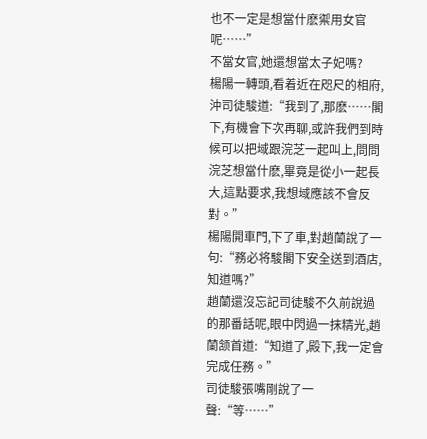也不一定是想當什麽禦用女官呢……”
不當女官,她還想當太子妃嗎?
楊陽一轉頭,看着近在咫尺的相府,沖司徒駿道:“我到了,那麽……閣下,有機會下次再聊,或許我們到時候可以把域跟浣芝一起叫上,問問浣芝想當什麽,畢竟是從小一起長大,這點要求,我想域應該不會反對。”
楊陽開車門,下了車,對趙蘭說了一句:“務必将駿閣下安全送到酒店,知道嗎?”
趙蘭還沒忘記司徒駿不久前說過的那番話呢,眼中閃過一抹精光,趙蘭颔首道:“知道了,殿下,我一定會完成任務。”
司徒駿張嘴剛說了一聲:“等……”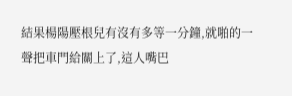結果楊陽壓根兒有沒有多等一分鐘,就啪的一聲把車門給關上了,這人嘴巴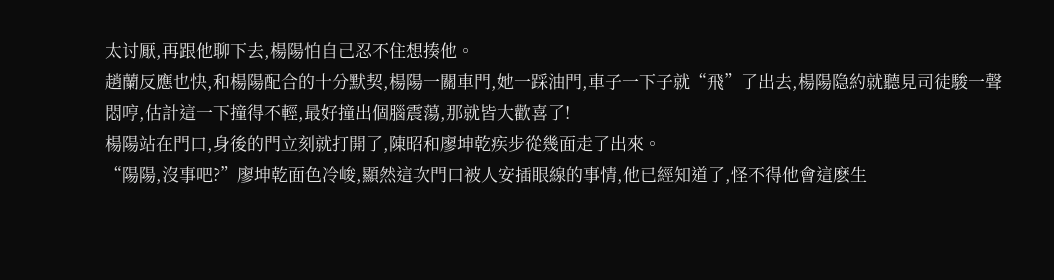太讨厭,再跟他聊下去,楊陽怕自己忍不住想揍他。
趙蘭反應也快,和楊陽配合的十分默契,楊陽一關車門,她一踩油門,車子一下子就“飛”了出去,楊陽隐約就聽見司徒駿一聲悶哼,估計這一下撞得不輕,最好撞出個腦震蕩,那就皆大歡喜了!
楊陽站在門口,身後的門立刻就打開了,陳昭和廖坤乾疾步從幾面走了出來。
“陽陽,沒事吧?”廖坤乾面色冷峻,顯然這次門口被人安插眼線的事情,他已經知道了,怪不得他會這麽生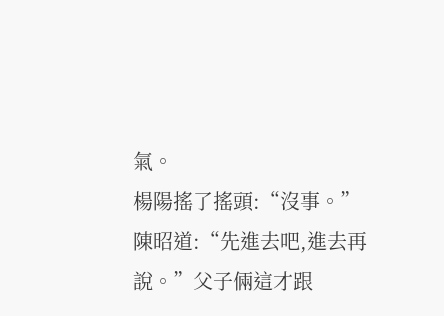氣。
楊陽搖了搖頭:“沒事。”
陳昭道:“先進去吧,進去再說。”父子倆這才跟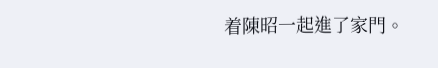着陳昭一起進了家門。